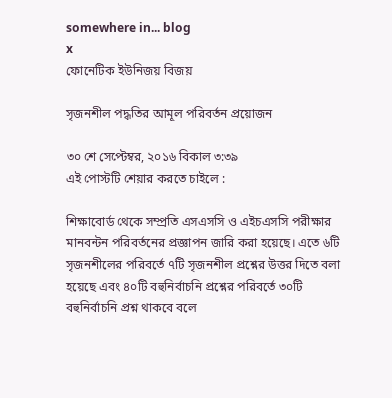somewhere in... blog
x
ফোনেটিক ইউনিজয় বিজয়

সৃজনশীল পদ্ধতির আমূল পরিবর্তন প্রয়োজন

৩০ শে সেপ্টেম্বর, ২০১৬ বিকাল ৩:৩৯
এই পোস্টটি শেয়ার করতে চাইলে :

শিক্ষাবোর্ড থেকে সম্প্রতি এসএসসি ও এইচএসসি পরীক্ষার মানবন্টন পরিবর্তনের প্রজ্ঞাপন জারি করা হয়েছে। এতে ৬টি সৃজনশীলের পরিবর্তে ৭টি সৃজনশীল প্রশ্নের উত্তর দিতে বলা হয়েছে এবং ৪০টি বহুনির্বাচনি প্রশ্নের পরিবর্তে ৩০টি বহুনির্বাচনি প্রশ্ন থাকবে বলে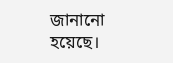জানানো হয়েছে।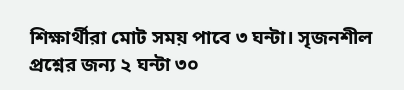শিক্ষার্থীরা মোট সময় পাবে ৩ ঘন্টা। সৃজনশীল প্রশ্নের জন্য ২ ঘন্টা ৩০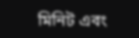মিনিট এবং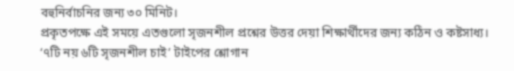বহুনির্বাচনির জন্য ৩০ মিনিট।
প্রকৃতপক্ষে এই সময়ে এতগুলো সৃজনশীল প্রশ্নের উত্তর দেয়া শিক্ষার্থীদের জন্য কঠিন ও কষ্টসাধ্য। ‘৭টি নয় ৬টি সৃজনশীল চাই’ টাইপের শ্লোগান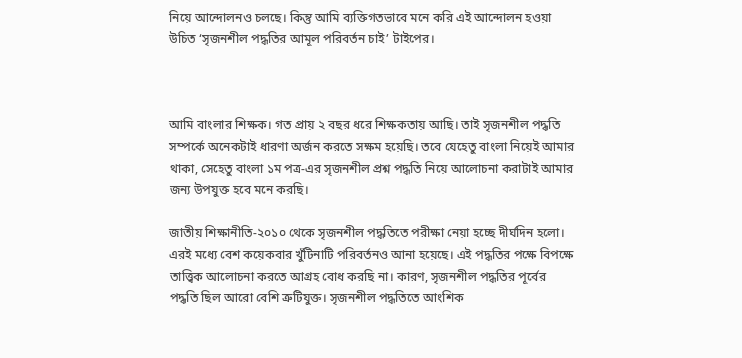নিয়ে আন্দোলনও চলছে। কিন্তু আমি ব্যক্তিগতভাবে মনে করি এই আন্দোলন হওয়া উচিত ‘সৃজনশীল পদ্ধতির আমূল পরিবর্তন চাই’ টাইপের।



আমি বাংলার শিক্ষক। গত প্রায় ২ বছর ধরে শিক্ষকতায় আছি। তাই সৃজনশীল পদ্ধতি সম্পর্কে অনেকটাই ধারণা অর্জন করতে সক্ষম হয়েছি। তবে যেহেতু বাংলা নিয়েই আমার থাকা, সেহেতু বাংলা ১ম পত্র-এর সৃজনশীল প্রশ্ন পদ্ধতি নিয়ে আলোচনা করাটাই আমার জন্য উপযুক্ত হবে মনে করছি।

জাতীয় শিক্ষানীতি-২০১০ থেকে সৃজনশীল পদ্ধতিতে পরীক্ষা নেয়া হচ্ছে দীর্ঘদিন হলো। এরই মধ্যে বেশ কয়েকবার খুঁটিনাটি পরিবর্তনও আনা হয়েছে। এই পদ্ধতির পক্ষে বিপক্ষে তাত্ত্বিক আলোচনা করতে আগ্রহ বোধ করছি না। কারণ, সৃজনশীল পদ্ধতির পূর্বের পদ্ধতি ছিল আরো বেশি ত্রুটিযুক্ত। সৃজনশীল পদ্ধতিতে আংশিক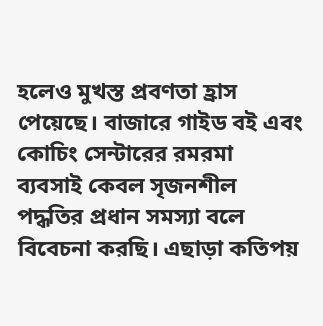হলেও মুখস্ত প্রবণতা হ্রাস পেয়েছে। বাজারে গাইড বই এবং কোচিং সেন্টারের রমরমা ব্যবসাই কেবল সৃজনশীল পদ্ধতির প্রধান সমস্যা বলে বিবেচনা করছি। এছাড়া কতিপয়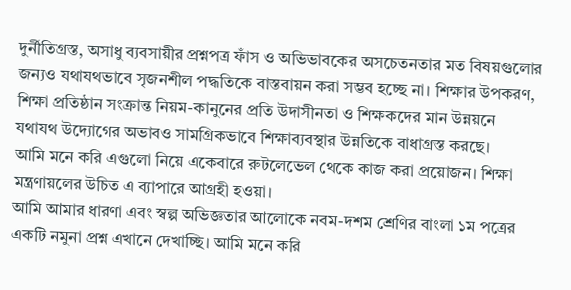দুর্নীতিগ্রস্ত, অসাধু ব্যবসায়ীর প্রশ্নপত্র ফাঁস ও অভিভাবকের অসচেতনতার মত বিষয়গুলোর জন্যও যথাযথভাবে সৃজনশীল পদ্ধতিকে বাস্তবায়ন করা সম্ভব হচ্ছে না। শিক্ষার উপকরণ, শিক্ষা প্রতিষ্ঠান সংক্রান্ত নিয়ম-কানুনের প্রতি উদাসীনতা ও শিক্ষকদের মান উন্নয়নে যথাযথ উদ্যোগের অভাবও সামগ্রিকভাবে শিক্ষাব্যবস্থার উন্নতিকে বাধাগ্রস্ত করছে।
আমি মনে করি এগুলো নিয়ে একেবারে রুটলেভেল থেকে কাজ করা প্রয়োজন। শিক্ষা মন্ত্রণায়লের উচিত এ ব্যাপারে আগ্রহী হওয়া।
আমি আমার ধারণা এবং স্বল্প অভিজ্ঞতার আলোকে নবম-দশম শ্রেণির বাংলা ১ম পত্রের একটি নমুনা প্রশ্ন এখানে দেখাচ্ছি। আমি মনে করি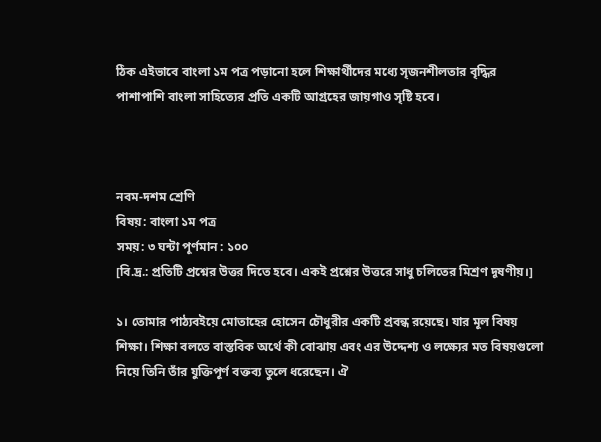ঠিক এইভাবে বাংলা ১ম পত্র পড়ানো হলে শিক্ষার্থীদের মধ্যে সৃজনশীলতার বৃদ্ধির পাশাপাশি বাংলা সাহিত্যের প্রতি একটি আগ্রহের জায়গাও সৃষ্টি হবে।



নবম-দশম শ্রেণি
বিষয়: বাংলা ১ম পত্র
সময়: ৩ ঘন্টা পূর্ণমান : ১০০
[বি.দ্র.: প্রতিটি প্রশ্নের উত্তর দিতে হবে। একই প্রশ্নের উত্তরে সাধু চলিতের মিশ্রণ দূষণীয়।]

১। তোমার পাঠ্যবইয়ে মোতাহের হোসেন চৌধুরীর একটি প্রবন্ধ রয়েছে। যার মূল বিষয় শিক্ষা। শিক্ষা বলতে বাস্তবিক অর্থে কী বোঝায় এবং এর উদ্দেশ্য ও লক্ষ্যের মত বিষয়গুলো নিয়ে তিনি তাঁর যুক্তিপূর্ণ বক্তব্য তুলে ধরেছেন। ঐ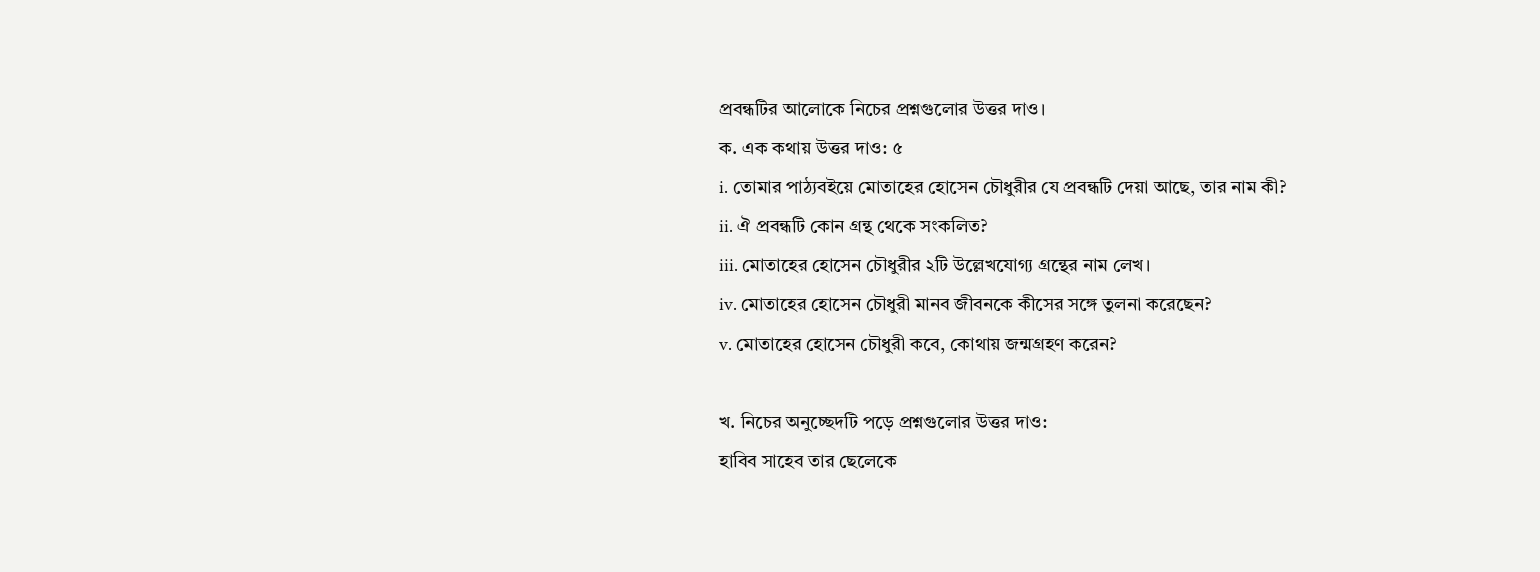প্রবন্ধটির আলোকে নিচের প্রশ্নগুলোর উত্তর দাও।
ক. এক কথায় উত্তর দাও: ৫
i. তোমার পাঠ্যবইয়ে মোতাহের হোসেন চৌধুরীর যে প্রবন্ধটি দেয়া আছে, তার নাম কী?
ii. ঐ প্রবন্ধটি কোন গ্রন্থ থেকে সংকলিত?
iii. মোতাহের হোসেন চৌধুরীর ২টি উল্লেখযোগ্য গ্রন্থের নাম লেখ।
iv. মোতাহের হোসেন চৌধুরী মানব জীবনকে কীসের সঙ্গে তুলনা করেছেন?
v. মোতাহের হোসেন চৌধুরী কবে, কোথায় জন্মগ্রহণ করেন?

খ. নিচের অনুচ্ছেদটি পড়ে প্রশ্নগুলোর উত্তর দাও:
হাবিব সাহেব তার ছেলেকে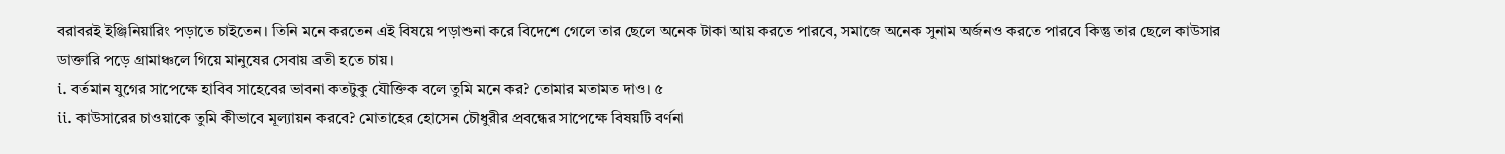বরাবরই ইঞ্জিনিয়ারিং পড়াতে চাইতেন। তিনি মনে করতেন এই বিষয়ে পড়াশুনা করে বিদেশে গেলে তার ছেলে অনেক টাকা আয় করতে পারবে, সমাজে অনেক সুনাম অর্জনও করতে পারবে কিন্তু তার ছেলে কাউসার ডাক্তারি পড়ে গ্রামাঞ্চলে গিয়ে মানুষের সেবায় ব্রতী হতে চায়।
i. বর্তমান যুগের সাপেক্ষে হাবিব সাহেবের ভাবনা কতটুকু যৌক্তিক বলে তুমি মনে কর? তোমার মতামত দাও। ৫
ii. কাউসারের চাওয়াকে তুমি কীভাবে মূল্যায়ন করবে? মোতাহের হোসেন চৌধুরীর প্রবন্ধের সাপেক্ষে বিষয়টি বর্ণনা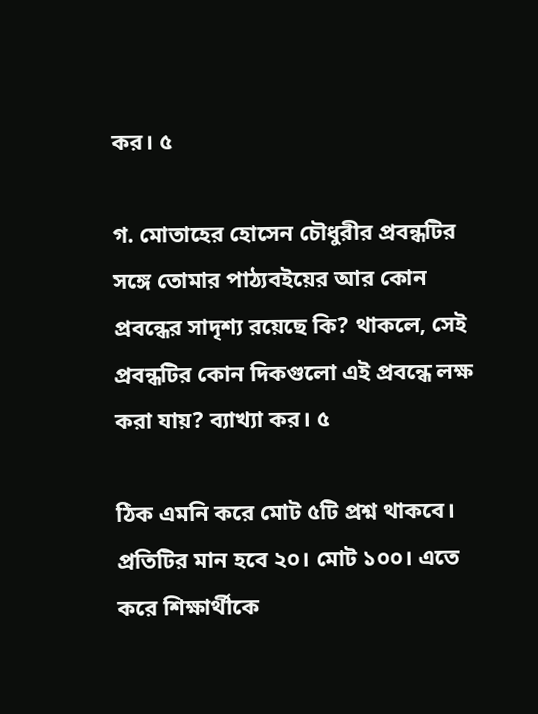কর। ৫

গ. মোতাহের হোসেন চৌধুরীর প্রবন্ধটির সঙ্গে তোমার পাঠ্যবইয়ের আর কোন প্রবন্ধের সাদৃশ্য রয়েছে কি? থাকলে, সেই প্রবন্ধটির কোন দিকগুলো এই প্রবন্ধে লক্ষ করা যায়? ব্যাখ্যা কর। ৫

ঠিক এমনি করে মোট ৫টি প্রশ্ন থাকবে। প্রতিটির মান হবে ২০। মোট ১০০। এতে করে শিক্ষার্থীকে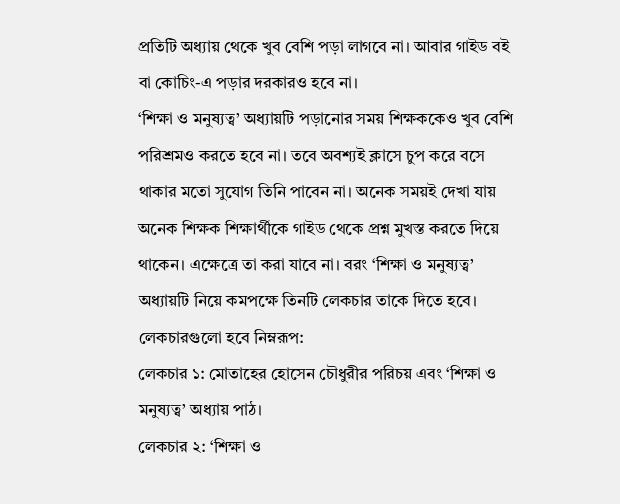প্রতিটি অধ্যায় থেকে খুব বেশি পড়া লাগবে না। আবার গাইড বই বা কোচিং-এ পড়ার দরকারও হবে না।
‘শিক্ষা ও মনুষ্যত্ব’ অধ্যায়টি পড়ানোর সময় শিক্ষককেও খুব বেশি পরিশ্রমও করতে হবে না। তবে অবশ্যই ক্লাসে চুপ করে বসে থাকার মতো সুযোগ তিনি পাবেন না। অনেক সময়ই দেখা যায় অনেক শিক্ষক শিক্ষার্থীকে গাইড থেকে প্রশ্ন মুখস্ত করতে দিয়ে থাকেন। এক্ষেত্রে তা করা যাবে না। বরং ‘শিক্ষা ও মনুষ্যত্ব’ অধ্যায়টি নিয়ে কমপক্ষে তিনটি লেকচার তাকে দিতে হবে। লেকচারগুলো হবে নিম্নরূপ:
লেকচার ১: মোতাহের হোসেন চৌধুরীর পরিচয় এবং ‘শিক্ষা ও মনুষ্যত্ব’ অধ্যায় পাঠ।
লেকচার ২: ‘শিক্ষা ও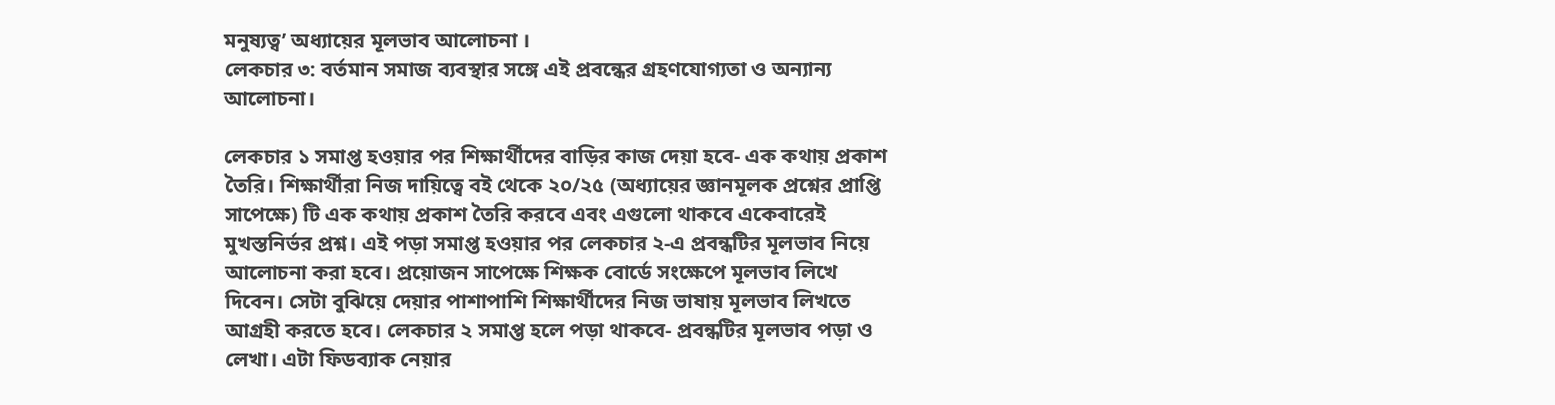মনুষ্যত্ব’ অধ্যায়ের মূলভাব আলোচনা ।
লেকচার ৩: বর্তমান সমাজ ব্যবস্থার সঙ্গে এই প্রবন্ধের গ্রহণযোগ্যতা ও অন্যান্য আলোচনা।

লেকচার ১ সমাপ্ত হওয়ার পর শিক্ষার্থীদের বাড়ির কাজ দেয়া হবে- এক কথায় প্রকাশ তৈরি। শিক্ষার্থীরা নিজ দায়িত্বে বই থেকে ২০/২৫ (অধ্যায়ের জ্ঞানমূলক প্রশ্নের প্রাপ্তি সাপেক্ষে) টি এক কথায় প্রকাশ তৈরি করবে এবং এগুলো থাকবে একেবারেই মুখস্তনির্ভর প্রশ্ন। এই পড়া সমাপ্ত হওয়ার পর লেকচার ২-এ প্রবন্ধটির মূলভাব নিয়ে আলোচনা করা হবে। প্রয়োজন সাপেক্ষে শিক্ষক বোর্ডে সংক্ষেপে মূলভাব লিখে দিবেন। সেটা বুঝিয়ে দেয়ার পাশাপাশি শিক্ষার্থীদের নিজ ভাষায় মূলভাব লিখতে আগ্রহী করতে হবে। লেকচার ২ সমাপ্ত হলে পড়া থাকবে- প্রবন্ধটির মূলভাব পড়া ও লেখা। এটা ফিডব্যাক নেয়ার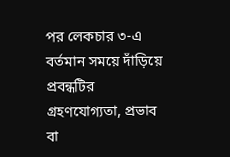পর লেকচার ৩-এ বর্তমান সময়ে দাঁড়িয়ে প্রবন্ধটির গ্রহণযোগ্যতা, প্রভাব বা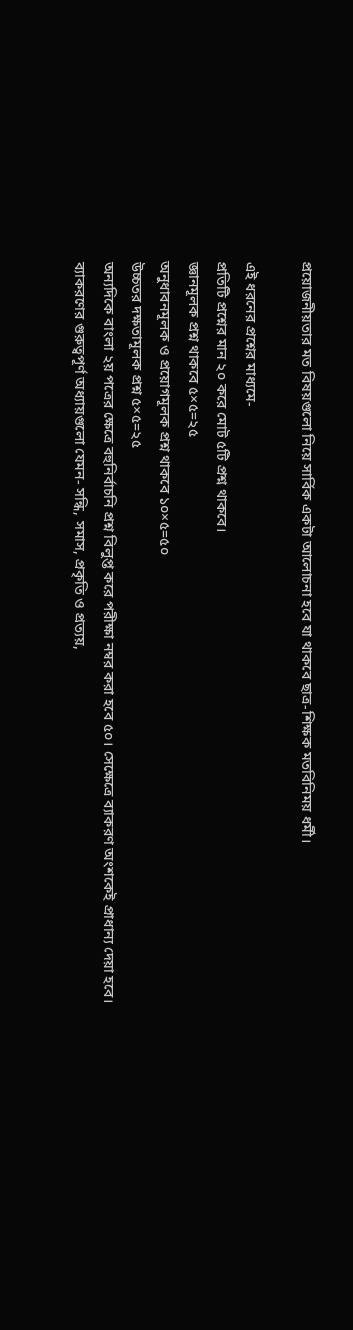প্রয়োজনীয়তার মত বিষয়গুলো নিয়ে সার্বিক একটা আলোচনা হবে যা থাকবে ছাত্র-শিক্ষক মতবিনিময় ধর্মী।

এই ধরনের প্রশ্নের মাধ্যমে-
প্রতিটি প্রশ্নের মান ২০ করে মোট ৫টি প্রশ্ন থাকবে।
জ্ঞানমূলক প্রশ্ন থাকবে ৫×৫=২৫
অনুধাবনমূলক ও প্রয়োগমূলক প্রশ্ন থাকবে ১০×৫=৫০
উচ্চতর দক্ষতামূলক প্রশ্ন ৫×৫=২৫
অন্যদিকে বাংলা ২য় পত্রের ক্ষেত্রে বহুনির্বাচনি প্রশ্ন বিলুপ্ত করে পরীক্ষা নম্বর করা হবে ৫০। সেক্ষেত্রে ব্যাকরণ অংশকেই প্রাধান্য দেয়া হবে।
ব্যাকরণের গুরুত্বপূর্ণ অধ্যায়গুলো যেমন- সন্ধি, সমাস, প্রকৃতি ও প্রত্যয়,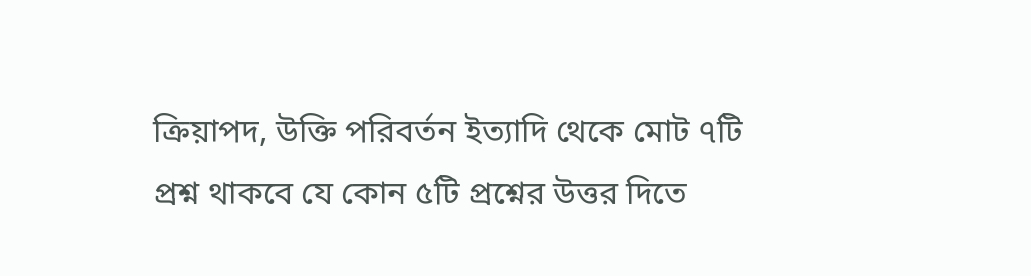ক্রিয়াপদ, উক্তি পরিবর্তন ইত্যাদি থেকে মোট ৭টি প্রশ্ন থাকবে যে কোন ৫টি প্রশ্নের উত্তর দিতে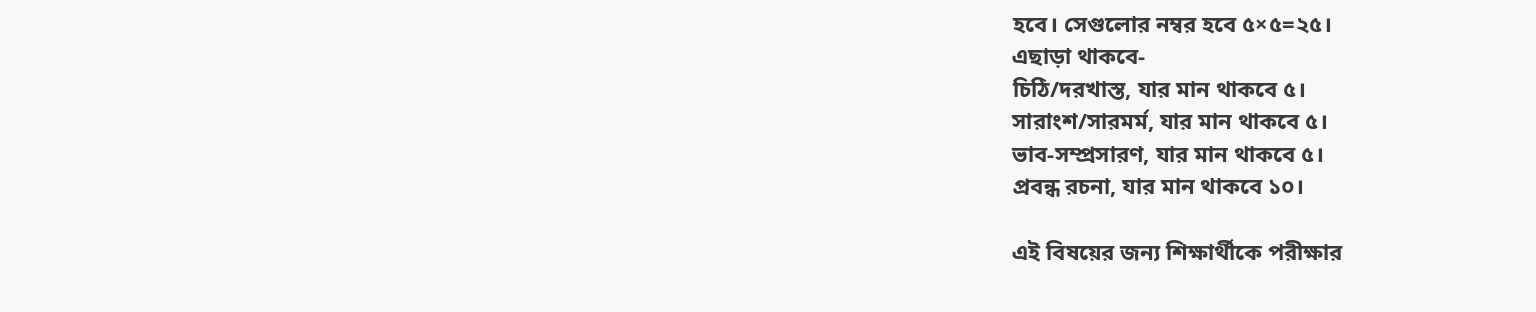হবে। সেগুলোর নম্বর হবে ৫×৫=২৫।
এছাড়া থাকবে-
চিঠি/দরখাস্ত, যার মান থাকবে ৫।
সারাংশ/সারমর্ম, যার মান থাকবে ৫।
ভাব-সম্প্রসারণ, যার মান থাকবে ৫।
প্রবন্ধ রচনা, যার মান থাকবে ১০।

এই বিষয়ের জন্য শিক্ষার্থীকে পরীক্ষার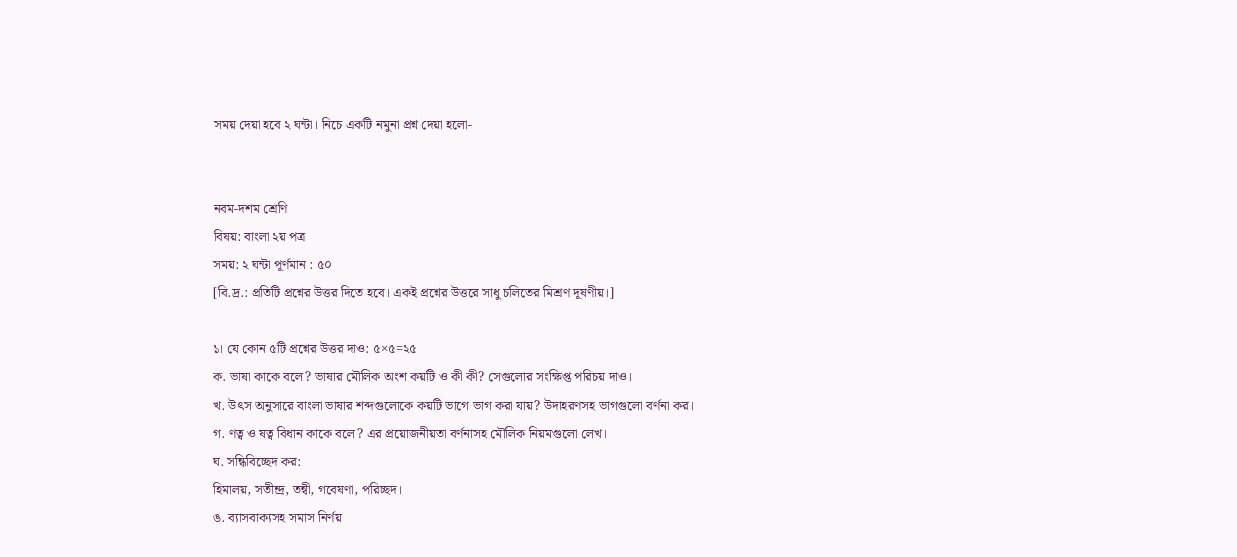সময় দেয়া হবে ২ ঘন্টা। নিচে একটি নমুনা প্রশ্ন দেয়া হলো-


নবম-দশম শ্রেণি
বিষয়: বাংলা ২য় পত্র
সময়: ২ ঘন্টা পূর্ণমান : ৫০
[বি.দ্র.: প্রতিটি প্রশ্নের উত্তর দিতে হবে। একই প্রশ্নের উত্তরে সাধু চলিতের মিশ্রণ দূষণীয়।]

১। যে কোন ৫টি প্রশ্নের উত্তর দাও: ৫×৫=২৫
ক. ভাষা কাকে বলে? ভাষার মৌলিক অংশ কয়টি ও কী কী? সেগুলোর সংক্ষিপ্ত পরিচয় দাও।
খ. উৎস অনুসারে বাংলা ভাষার শব্দগুলোকে কয়টি ভাগে ভাগ করা যায়? উদাহরণসহ ভাগগুলো বর্ণনা কর।
গ. ণত্ব ও ষত্ব বিধান কাকে বলে? এর প্রয়োজনীয়তা বর্ণনাসহ মৌলিক নিয়মগুলো লেখ।
ঘ. সন্ধিবিচ্ছেদ কর:
হিমালয়, সতীন্দ্র, তন্বী, গবেষণা, পরিচ্ছদ।
ঙ. ব্যাসবাক্যসহ সমাস নির্ণয়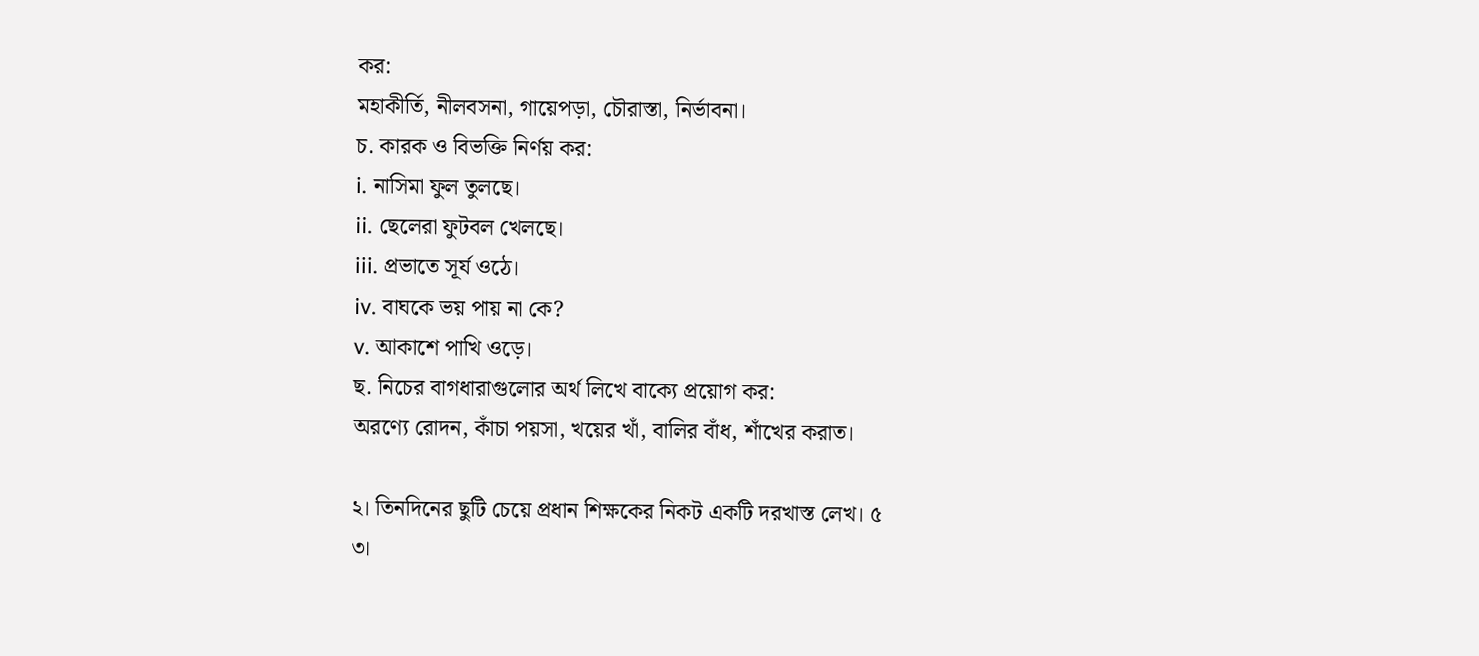কর:
মহাকীর্তি, নীলবসনা, গায়েপড়া, চৌরাস্তা, নির্ভাবনা।
চ. কারক ও বিভক্তি নির্ণয় কর:
i. নাসিমা ফুল তুলছে।
ii. ছেলেরা ফুটবল খেলছে।
iii. প্রভাতে সূর্য ওঠে।
iv. বাঘকে ভয় পায় না কে?
v. আকাশে পাখি ওড়ে।
ছ. নিচের বাগধারাগুলোর অর্থ লিখে বাক্যে প্রয়োগ কর:
অরণ্যে রোদন, কাঁচা পয়সা, খয়ের খাঁ, বালির বাঁধ, শাঁখের করাত।

২। তিনদিনের ছুটি চেয়ে প্রধান শিক্ষকের নিকট একটি দরখাস্ত লেখ। ৫
৩।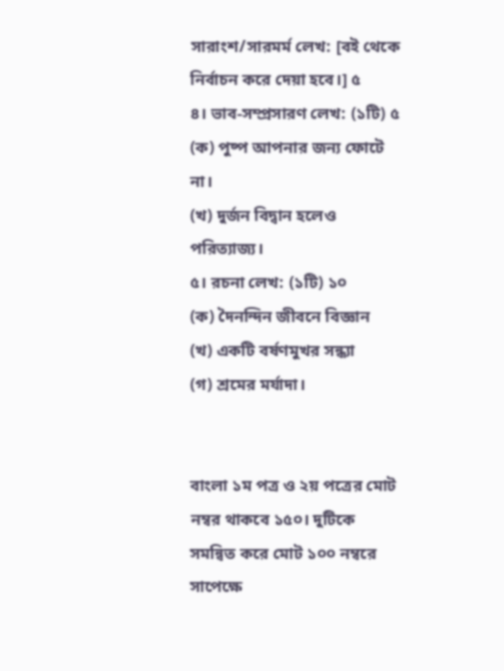সারাংশ/সারমর্ম লেখ: [বই থেকে নির্বাচন করে দেয়া হবে।] ৫
৪। ভাব-সম্প্রসারণ লেখ: (১টি) ৫
(ক) পুষ্প আপনার জন্য ফোটে না।
(খ) দুর্জন বিদ্বান হলেও পরিত্যাজ্য।
৫। রচনা লেখ: (১টি) ১০
(ক) দৈনন্দিন জীবনে বিজ্ঞান
(খ) একটি বর্ষণমুখর সন্ধ্যা
(গ) শ্রমের মর্যাদা।


বাংলা ১ম পত্র ও ২য় পত্রের মোট নম্বর থাকবে ১৫০। দুটিকে সমন্বিত করে মোট ১০০ নম্বরে সাপেক্ষে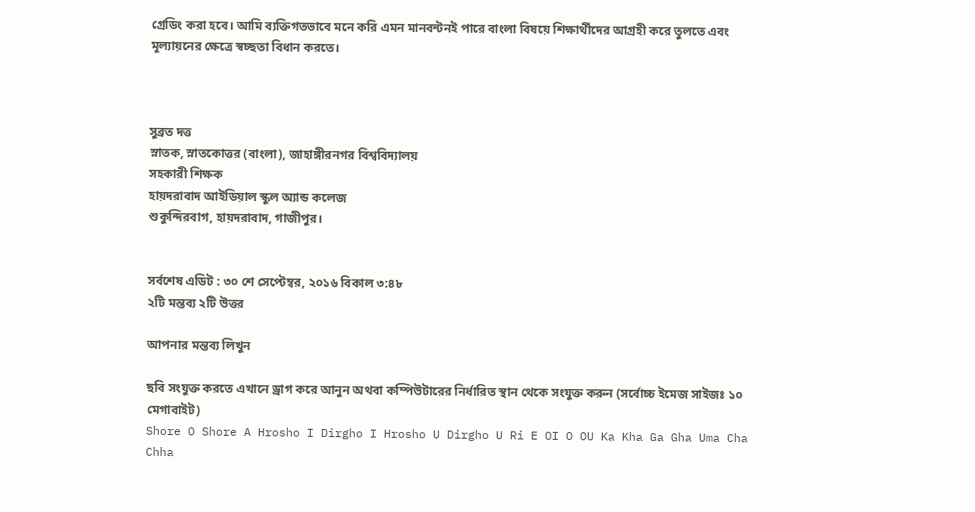গ্রেডিং করা হবে। আমি ব্যক্তিগতভাবে মনে করি এমন মানবন্টনই পারে বাংলা বিষয়ে শিক্ষার্থীদের আগ্রহী করে তুলতে এবং মূল্যায়নের ক্ষেত্রে স্বচ্ছতা বিধান করতে।



সুব্রত দত্ত
স্নাতক, স্নাতকোত্তর (বাংলা), জাহাঙ্গীরনগর বিশ্ববিদ্যালয়
সহকারী শিক্ষক
হায়দরাবাদ আইডিয়াল স্কুল অ্যান্ড কলেজ
শুকুন্দিরবাগ, হায়দরাবাদ, গাজীপুর।


সর্বশেষ এডিট : ৩০ শে সেপ্টেম্বর, ২০১৬ বিকাল ৩:৪৮
২টি মন্তব্য ২টি উত্তর

আপনার মন্তব্য লিখুন

ছবি সংযুক্ত করতে এখানে ড্রাগ করে আনুন অথবা কম্পিউটারের নির্ধারিত স্থান থেকে সংযুক্ত করুন (সর্বোচ্চ ইমেজ সাইজঃ ১০ মেগাবাইট)
Shore O Shore A Hrosho I Dirgho I Hrosho U Dirgho U Ri E OI O OU Ka Kha Ga Gha Uma Cha Chha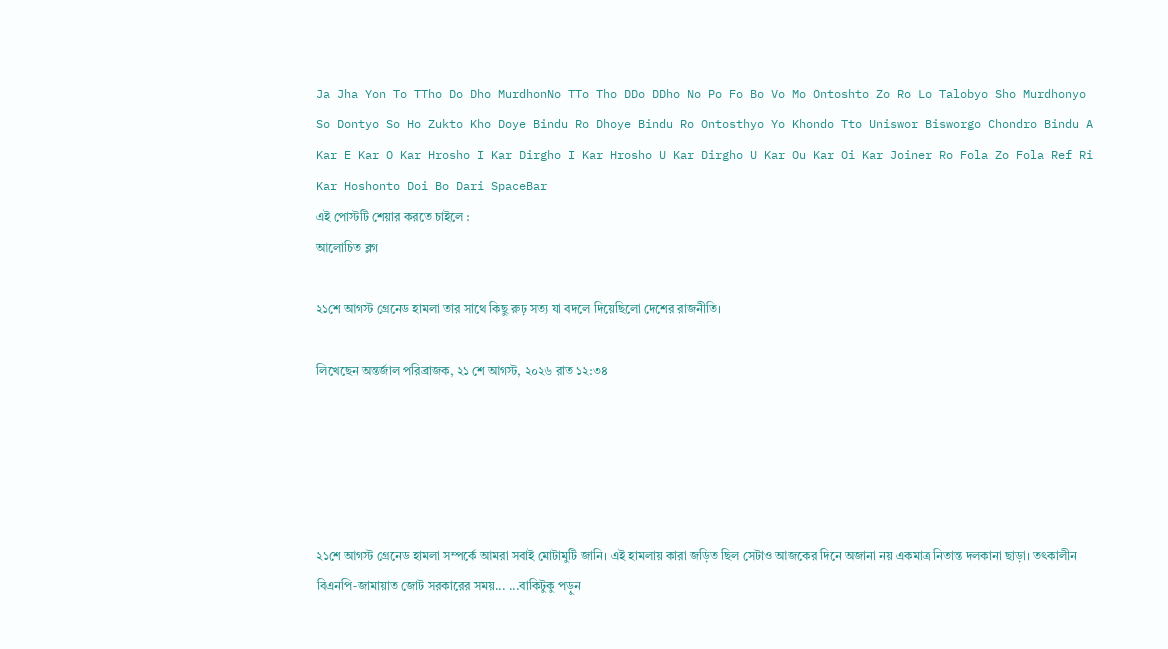Ja Jha Yon To TTho Do Dho MurdhonNo TTo Tho DDo DDho No Po Fo Bo Vo Mo Ontoshto Zo Ro Lo Talobyo Sho Murdhonyo So Dontyo So Ho Zukto Kho Doye Bindu Ro Dhoye Bindu Ro Ontosthyo Yo Khondo Tto Uniswor Bisworgo Chondro Bindu A Kar E Kar O Kar Hrosho I Kar Dirgho I Kar Hrosho U Kar Dirgho U Kar Ou Kar Oi Kar Joiner Ro Fola Zo Fola Ref Ri Kar Hoshonto Doi Bo Dari SpaceBar
এই পোস্টটি শেয়ার করতে চাইলে :
আলোচিত ব্লগ

২১শে আগস্ট গ্রেনেড হামলা তার সাথে কিছু রুঢ় সত্য যা বদলে দিয়েছিলো দেশের রাজনীতি।

লিখেছেন অন্তর্জাল পরিব্রাজক, ২১ শে আগস্ট, ২০২৬ রাত ১২:৩৪





২১শে আগস্ট গ্রেনেড হামলা সম্পর্কে আমরা সবাই মোটামুটি জানি। এই হামলায় কারা জড়িত ছিল সেটাও আজকের দিনে অজানা নয় একমাত্র নিতান্ত দলকানা ছাড়া। তৎকালীন বিএনপি-জামায়াত জোট সরকারের সময়... ...বাকিটুকু পড়ুন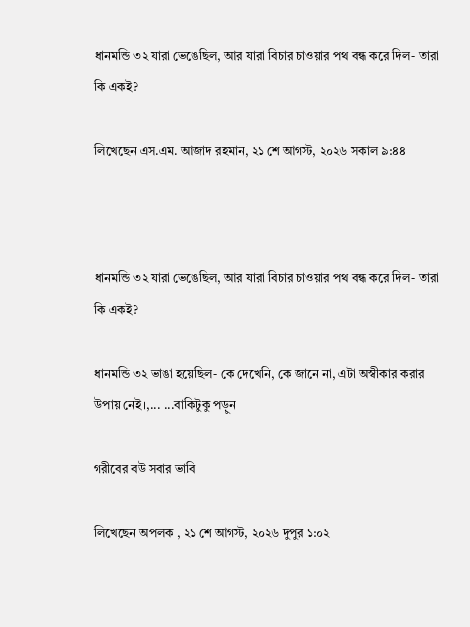ধানমন্ডি ৩২ যারা ভেঙেছিল, আর যারা বিচার চাওয়ার পথ বন্ধ করে দিল- তারা কি একই?

লিখেছেন এস.এম. আজাদ রহমান, ২১ শে আগস্ট, ২০২৬ সকাল ৯:৪৪



ধানমন্ডি ৩২ যারা ভেঙেছিল, আর যারা বিচার চাওয়ার পথ বন্ধ করে দিল- তারা কি একই?

ধানমন্ডি ৩২ ভাঙা হয়েছিল- কে দেখেনি, কে জানে না, এটা অস্বীকার করার উপায় নেই।,... ...বাকিটুকু পড়ুন

গরীবের বউ সবার ভাবি

লিখেছেন অপলক , ২১ শে আগস্ট, ২০২৬ দুপুর ১:০২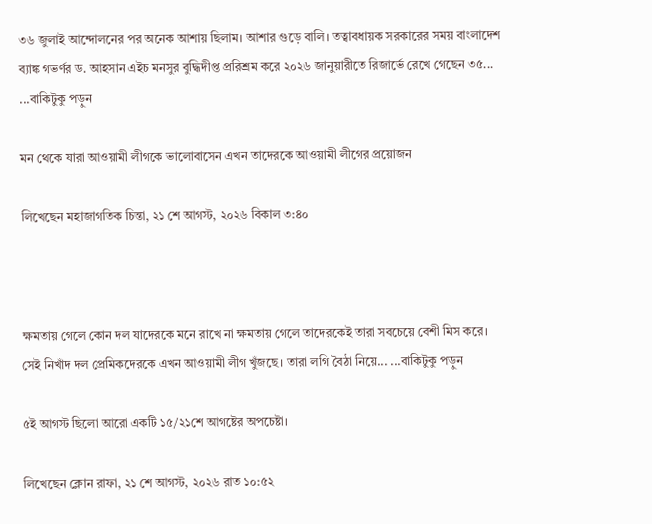৩৬ জুলাই আন্দোলনের পর অনেক আশায় ছিলাম। আশার গুড়ে বালি। তত্বাবধায়ক সরকারের সময় বাংলাদেশ ব্যাঙ্ক গভর্ণর ড. আহসান এইচ মনসুর বুদ্ধিদীপ্ত প্ররিশ্রম করে ২০২৬ জানুয়ারীতে রিজার্ভে রেখে গেছেন ৩৫... ...বাকিটুকু পড়ুন

মন থেকে যারা আওয়ামী লীগকে ভালোবাসেন এখন তাদেরকে আওয়ামী লীগের প্রয়োজন

লিখেছেন মহাজাগতিক চিন্তা, ২১ শে আগস্ট, ২০২৬ বিকাল ৩:৪০



ক্ষমতায় গেলে কোন দল যাদেরকে মনে রাখে না ক্ষমতায় গেলে তাদেরকেই তারা সবচেয়ে বেশী মিস করে। সেই নিখাঁদ দল প্রেমিকদেরকে এখন আওয়ামী লীগ খুঁজছে। তারা লগি বৈঠা নিয়ে... ...বাকিটুকু পড়ুন

৫ই আগস্ট ছিলো আরো একটি ১৫/২১শে আগষ্টের অপচেষ্টা।

লিখেছেন ক্লোন রাফা, ২১ শে আগস্ট, ২০২৬ রাত ১০:৫২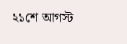২১শে আগস্ট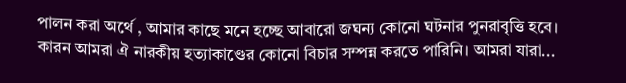পালন করা অর্থে , আমার কাছে মনে হচ্ছে আবারো জঘন্য কোনো ঘটনার পুনরাবৃত্তি হবে। কারন আমরা ঐ নারকীয় হত্যাকাণ্ডের কোনো বিচার সম্পন্ন করতে পারিনি। আমরা যারা...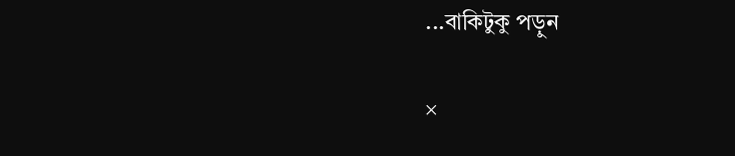...বাকিটুকু পড়ুন

×